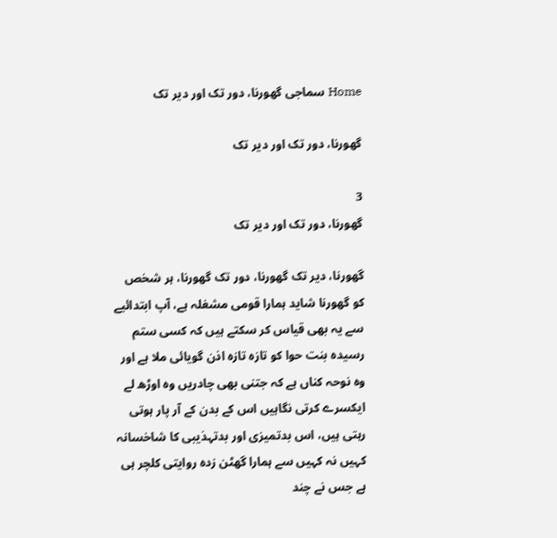Home سماجی گھورنا، دور تک اور دیر تک

گھورنا، دور تک اور دیر تک

3
گھورنا، دور تک اور دیر تک

گھورنا، دیر تک گھورنا، دور تک گھورنا، ہر شخص کو گھورنا شاید ہمارا قومی مشغلہ ہے، آپ ابتدائیے سے یہ بھی قیاس کر سکتے ہیں کہ کسی ستم رسیدہ بنت حوا کو تازہ تازہ اذن گویائی ملا ہے اور وہ نوحہ کناں ہے کہ جتنی بھی چادریں وہ اوڑھ لے ایکسرے کرتی نگاہیں اس کے بدن کے آر پار ہوتی رہتی ہیں، اس بدتمیزی اور بدتہذیبی کا شاخسانہ کہیں نہ کہیں سے ہمارا گھٹن زدہ روایتی کلچر ہی ہے جس نے چند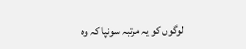لوگوں کو یہ مرتبہ سونپا کہ وہ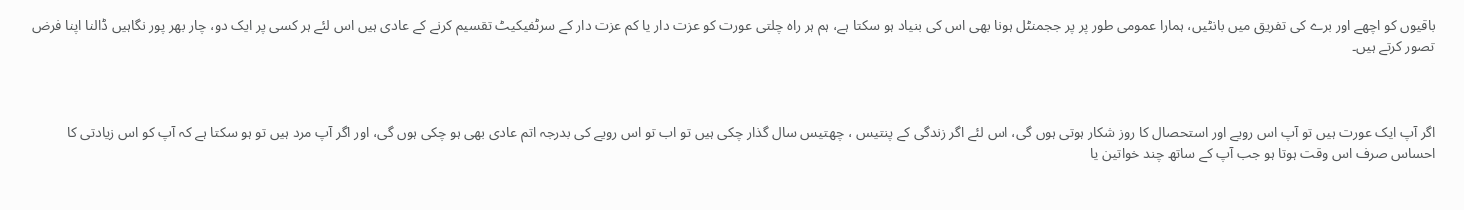باقیوں کو اچھے اور برے کی تفریق میں بانٹیں، ہمارا عمومی طور پر پر ججمنٹل ہونا بھی اس کی بنیاد ہو سکتا ہے، ہم ہر راہ چلتی عورت کو عزت دار یا کم عزت دار کے سرٹفیکیٹ تقسیم کرنے کے عادی ہیں اس لئے ہر کسی پر ایک دو، چار بھر پور نگاہیں ڈالنا اپنا فرض تصور کرتے ہیں۔



اگر آپ ایک عورت ہیں تو آپ اس رویے اور استحصال کا روز شکار ہوتی ہوں گی، اس لئے اگر زندگی کے پنتیس ، چھتیس سال گذار چکی ہیں تو اب تو اس رویے کی بدرجہ اتم عادی بھی ہو چکی ہوں گی، اور اگر آپ مرد ہیں تو ہو سکتا ہے کہ آپ کو اس زیادتی کا احساس صرف اس وقت ہوتا ہو جب آپ کے ساتھ چند خواتین یا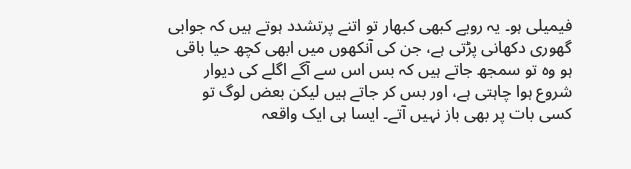فیمیلی ہو۔ یہ رویے کبھی کبھار تو اتنے پرتشدد ہوتے ہیں کہ جوابی گھوری دکھانی پڑتی ہے، جن کی آنکھوں میں ابھی کچھ حیا باقی ہو وہ تو سمجھ جاتے ہیں کہ بس اس سے آگے اگلے کی دیوار شروع ہوا چاہتی ہے، اور بس کر جاتے ہیں لیکن بعض لوگ تو کسی بات پر بھی باز نہیں آتے۔ ایسا ہی ایک واقعہ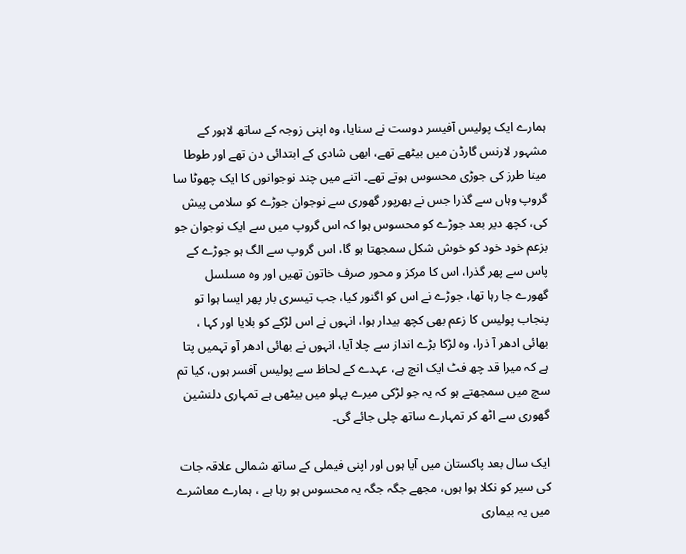ہمارے ایک پولیس آفیسر دوست نے سنایا، وہ اپنی زوجہ کے ساتھ لاہور کے مشہور لارنس گارڈن میں بیٹھے تھے، ابھی شادی کے ابتدائی دن تھے اور طوطا مینا طرز کی جوڑی محسوس ہوتے تھے۔ اتنے میں چند نوجوانوں کا ایک چھوٹا سا گروپ وہاں سے گذرا جس نے بھرپور گھوری سے نوجوان جوڑے کو سلامی پیش کی، کچھ دیر بعد جوڑے کو محسوس ہوا کہ اس گروپ میں سے ایک نوجوان جو بزعم خود خود کو خوش شکل سمجھتا ہو گا، اس گروپ سے الگ ہو جوڑے کے پاس سے پھر گذرا، اس کا مرکز و محور صرف خاتون تھیں اور وہ مسلسل گھورے جا رہا تھا، جوڑے نے اس کو اگنور کیا، جب تیسری بار پھر ایسا ہوا تو پنجاب پولیس کا زعم بھی کچھ بیدار ہوا، انہوں نے اس لڑکے کو بلایا اور کہا ، بھائی ادھر آ ذرا، وہ لڑکا بڑے انداز سے چلا آیا، انہوں نے بھائی ادھر آو تہمیں پتا ہے کہ میرا قد چھ فٹ ایک انچ ہے، عہدے کے لحاظ سے پولیس آفسر ہوں، کیا تم سچ میں سمجھتے ہو کہ یہ جو لڑکی میرے پہلو میں بیٹھی ہے تمہاری دلنشین گھوری سے اٹھ کر تمہارے ساتھ چلی جائے گی۔

ایک سال بعد پاکستان میں آیا ہوں اور اپنی فیملی کے ساتھ شمالی علاقہ جات کی سیر کو نکلا ہوا ہوں، مجھے جگہ جگہ یہ محسوس ہو رہا ہے ، ہمارے معاشرے میں یہ بیماری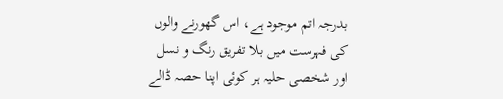بدرجہ اتم موجود ہے، اس گھورنے والوں کی فہرست میں بلا تفریق رنگ و نسل اور شخصی حلیہ ہر کوئی اپنا حصہ ڈالے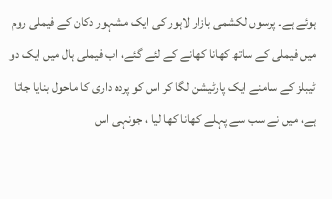ہوئے ہے۔ پرسوں لکشمی بازار لاہور کی ایک مشہور دکان کے فیملی روم میں فیملی کے ساتھ کھانا کھانے کے لئے گئے، اب فیملی ہال میں ایک دو ٹیبلز کے سامنے ایک پارٹیشن لگا کر اس کو پردہ داری کا ماحول بنایا جاتا ہے، میں نے سب سے پہلے کھانا کھا لیا ، جونہی اس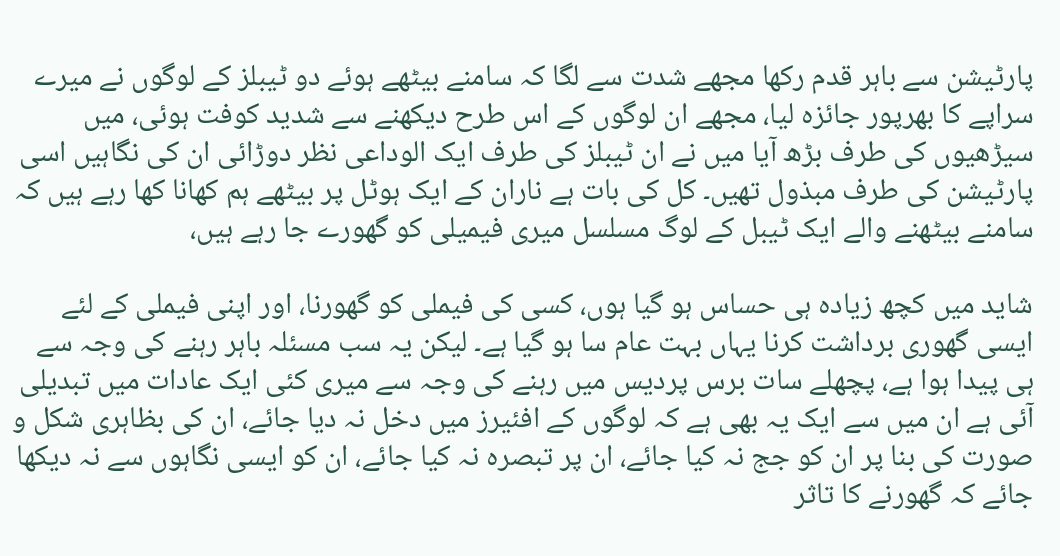پارٹیشن سے باہر قدم رکھا مجھے شدت سے لگا کہ سامنے بیٹھے ہوئے دو ٹیبلز کے لوگوں نے میرے سراپے کا بھرپور جائزہ لیا، مجھے ان لوگوں کے اس طرح دیکھنے سے شدید کوفت ہوئی، میں سیڑھیوں کی طرف بڑھ آیا میں نے ان ٹیبلز کی طرف ایک الوداعی نظر دوڑائی ان کی نگاہیں اسی پارٹیشن کی طرف مبذول تھیں۔ کل کی بات ہے ناران کے ایک ہوٹل پر بیٹھے ہم کھانا کھا رہے ہیں کہ سامنے بیٹھنے والے ایک ٹیبل کے لوگ مسلسل میری فیمیلی کو گھورے جا رہے ہیں،

شاید میں کچھ زیادہ ہی حساس ہو گیا ہوں، کسی کی فیملی کو گھورنا، اور اپنی فیملی کے لئے ایسی گھوری برداشت کرنا یہاں بہت عام سا ہو گیا ہے۔ لیکن یہ سب مسئلہ باہر رہنے کی وجہ سے ہی پیدا ہوا ہے، پچھلے سات برس پردیس میں رہنے کی وجہ سے میری کئی ایک عادات میں تبدیلی آئی ہے ان میں سے ایک یہ بھی ہے کہ لوگوں کے افئیرز میں دخل نہ دیا جائے، ان کی بظاہری شکل و صورت کی بنا پر ان کو جج نہ کیا جائے، ان پر تبصرہ نہ کیا جائے، ان کو ایسی نگاہوں سے نہ دیکھا جائے کہ گھورنے کا تاثر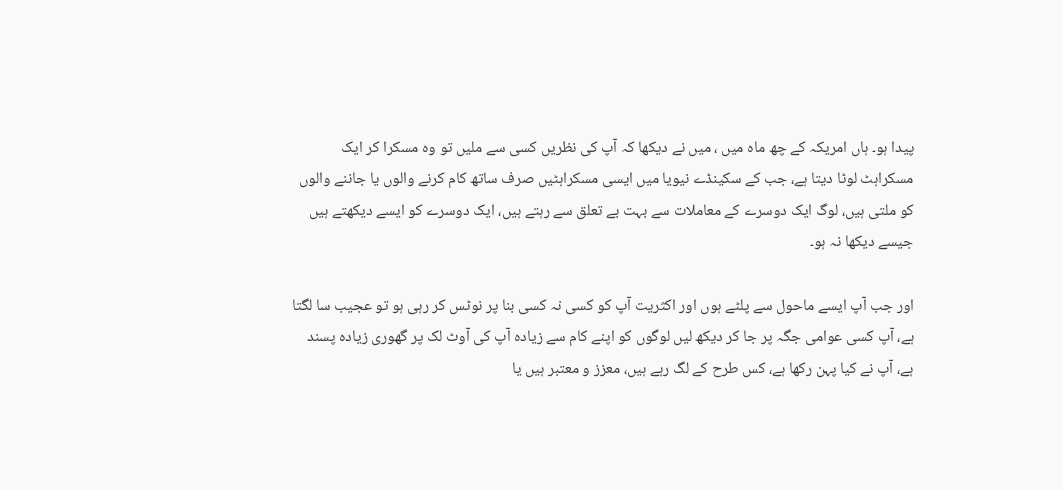پیدا ہو۔ ہاں امریکہ کے چھ ماہ میں ، میں نے دیکھا کہ آپ کی نظریں کسی سے ملیں تو وہ مسکرا کر ایک مسکراہٹ لوٹا دیتا ہے، جب کے سکینڈے نیویا میں ایسی مسکراہٹیں صرف ساتھ کام کرنے والوں یا جاننے والوں کو ملتی ہیں، لوگ ایک دوسرے کے معاملات سے بہت بے تعلق سے رہتے ہیں، ایک دوسرے کو ایسے دیکھتے ہیں جیسے دیکھا نہ ہو۔

اور جب آپ ایسے ماحول سے پلٹے ہوں اور اکثریت آپ کو کسی نہ کسی بنا پر نوٹس کر رہی ہو تو عجیب سا لگتا ہے، آپ کسی عوامی جگہ پر جا کر دیکھ لیں لوگوں کو اپنے کام سے زیادہ آپ کی آوٹ لک پر گھوری زیادہ پسند ہے، آپ نے کیا پہن رکھا ہے، کس طرح کے لگ رہے ہیں، معزز و معتبر ہیں یا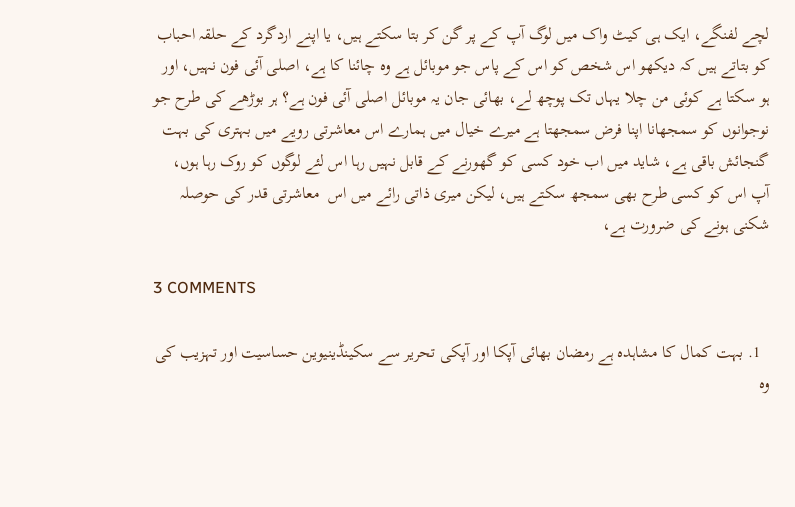لچے لفنگے، ایک ہی کیٹ واک میں لوگ آپ کے پر گن کر بتا سکتے ہیں، یا اپنے اردگرد کے حلقہ احباب کو بتاتے ہیں کہ دیکھو اس شخص کو اس کے پاس جو موبائل ہے وہ چائنا کا ہے، اصلی آئی فون نہیں، اور ہو سکتا ہے کوئی من چلا یہاں تک پوچھ لے، بھائی جان یہ موبائل اصلی آئی فون ہے؟ ہر بوڑھے کی طرح جو نوجوانوں کو سمجھانا اپنا فرض سمجھتا ہے میرے خیال میں ہمارے اس معاشرتی رویے میں بہتری کی بہت گنجائش باقی ہے، شاید میں اب خود کسی کو گھورنے کے قابل نہیں رہا اس لئے لوگوں کو روک رہا ہوں، آپ اس کو کسی طرح بھی سمجھ سکتے ہیں، لیکن میری ذاتی رائے میں اس  معاشرتی قدر کی حوصلہ شکنی ہونے کی ضرورت ہے،

3 COMMENTS

  1. بہت کمال کا مشاہدہ ہے رمضان بھائی آپکا اور آپکی تحریر سے سکینڈینیوین حساسیت اور تہزیب کی وہ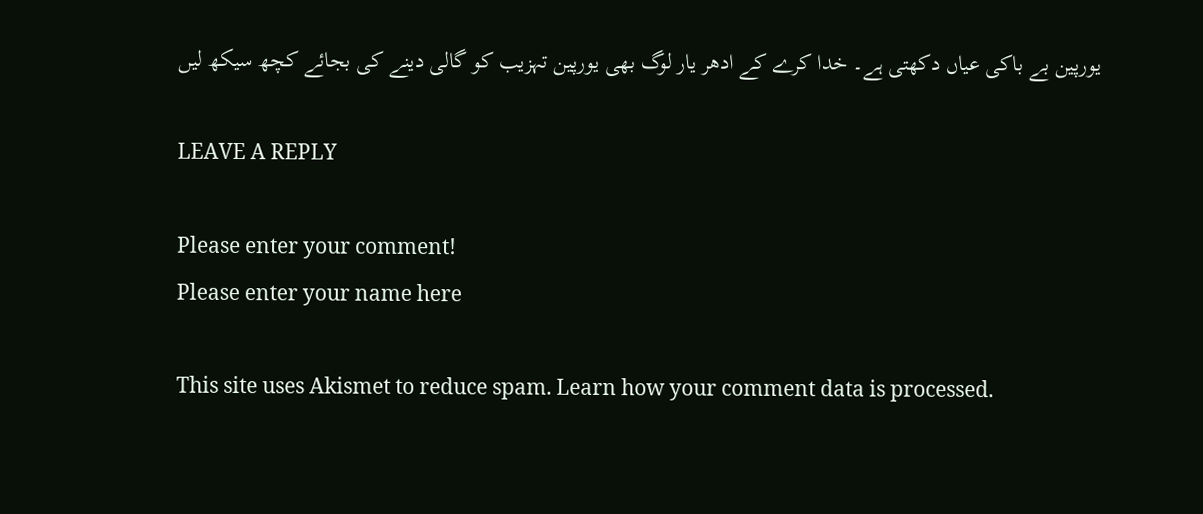یورپین بے باکی عیاں دکھتی ہے۔ خدا کرے کے ادھر یار لوگ بھی یورپین تہزیب کو گالی دینے کی بجائے کچھ سیکھ لیں

LEAVE A REPLY

Please enter your comment!
Please enter your name here

This site uses Akismet to reduce spam. Learn how your comment data is processed.